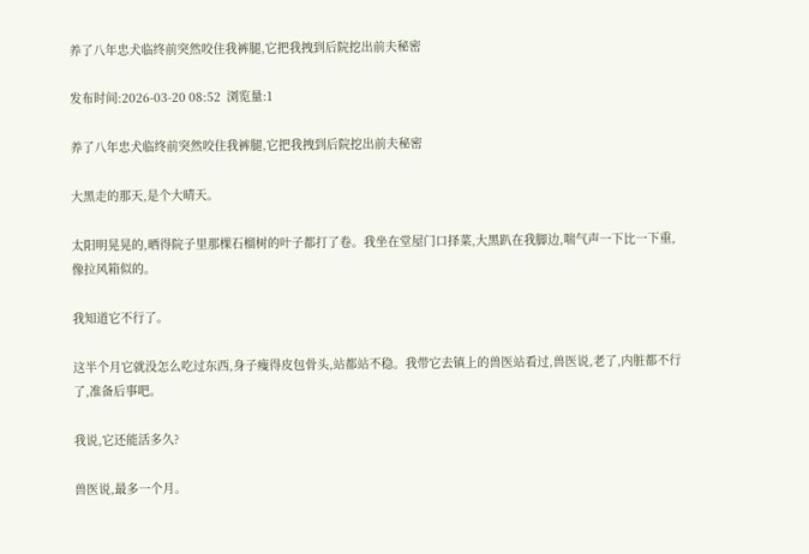养了八年忠犬临终前突然咬住我裤腿,它把我拽到后院挖出前夫秘密

发布时间:2026-03-20 08:52  浏览量:1

养了八年忠犬临终前突然咬住我裤腿,它把我拽到后院挖出前夫秘密

大黑走的那天,是个大晴天。

太阳明晃晃的,晒得院子里那棵石榴树的叶子都打了卷。我坐在堂屋门口择菜,大黑趴在我脚边,喘气声一下比一下重,像拉风箱似的。

我知道它不行了。

这半个月它就没怎么吃过东西,身子瘦得皮包骨头,站都站不稳。我带它去镇上的兽医站看过,兽医说,老了,内脏都不行了,准备后事吧。

我说,它还能活多久?

兽医说,最多一个月。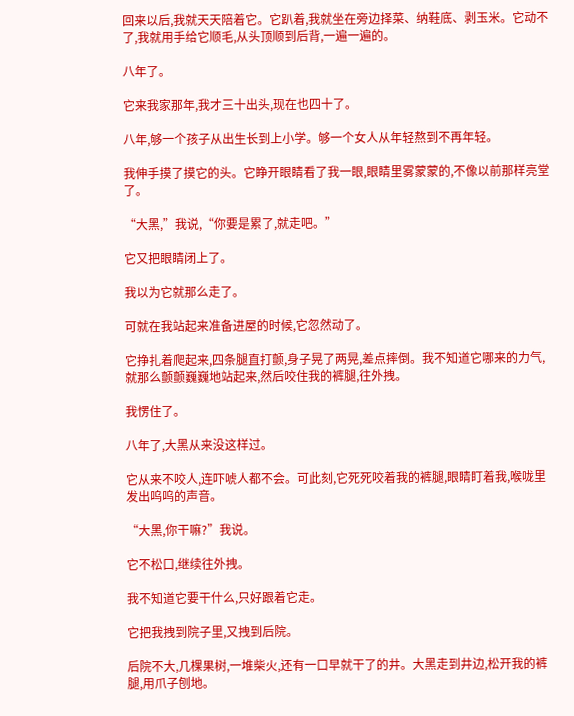回来以后,我就天天陪着它。它趴着,我就坐在旁边择菜、纳鞋底、剥玉米。它动不了,我就用手给它顺毛,从头顶顺到后背,一遍一遍的。

八年了。

它来我家那年,我才三十出头,现在也四十了。

八年,够一个孩子从出生长到上小学。够一个女人从年轻熬到不再年轻。

我伸手摸了摸它的头。它睁开眼睛看了我一眼,眼睛里雾蒙蒙的,不像以前那样亮堂了。

“大黑,”我说,“你要是累了,就走吧。”

它又把眼睛闭上了。

我以为它就那么走了。

可就在我站起来准备进屋的时候,它忽然动了。

它挣扎着爬起来,四条腿直打颤,身子晃了两晃,差点摔倒。我不知道它哪来的力气,就那么颤颤巍巍地站起来,然后咬住我的裤腿,往外拽。

我愣住了。

八年了,大黑从来没这样过。

它从来不咬人,连吓唬人都不会。可此刻,它死死咬着我的裤腿,眼睛盯着我,喉咙里发出呜呜的声音。

“大黑,你干嘛?”我说。

它不松口,继续往外拽。

我不知道它要干什么,只好跟着它走。

它把我拽到院子里,又拽到后院。

后院不大,几棵果树,一堆柴火,还有一口早就干了的井。大黑走到井边,松开我的裤腿,用爪子刨地。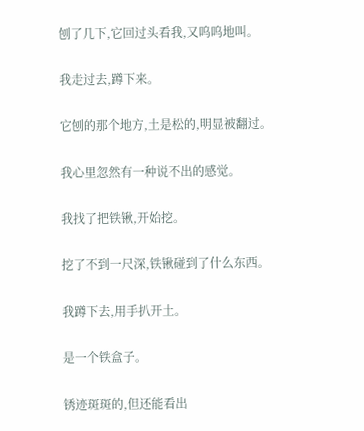刨了几下,它回过头看我,又呜呜地叫。

我走过去,蹲下来。

它刨的那个地方,土是松的,明显被翻过。

我心里忽然有一种说不出的感觉。

我找了把铁锹,开始挖。

挖了不到一尺深,铁锹碰到了什么东西。

我蹲下去,用手扒开土。

是一个铁盒子。

锈迹斑斑的,但还能看出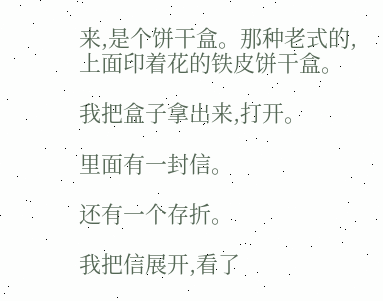来,是个饼干盒。那种老式的,上面印着花的铁皮饼干盒。

我把盒子拿出来,打开。

里面有一封信。

还有一个存折。

我把信展开,看了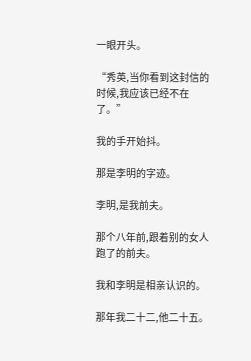一眼开头。

“秀英,当你看到这封信的时候,我应该已经不在了。”

我的手开始抖。

那是李明的字迹。

李明,是我前夫。

那个八年前,跟着别的女人跑了的前夫。

我和李明是相亲认识的。

那年我二十二,他二十五。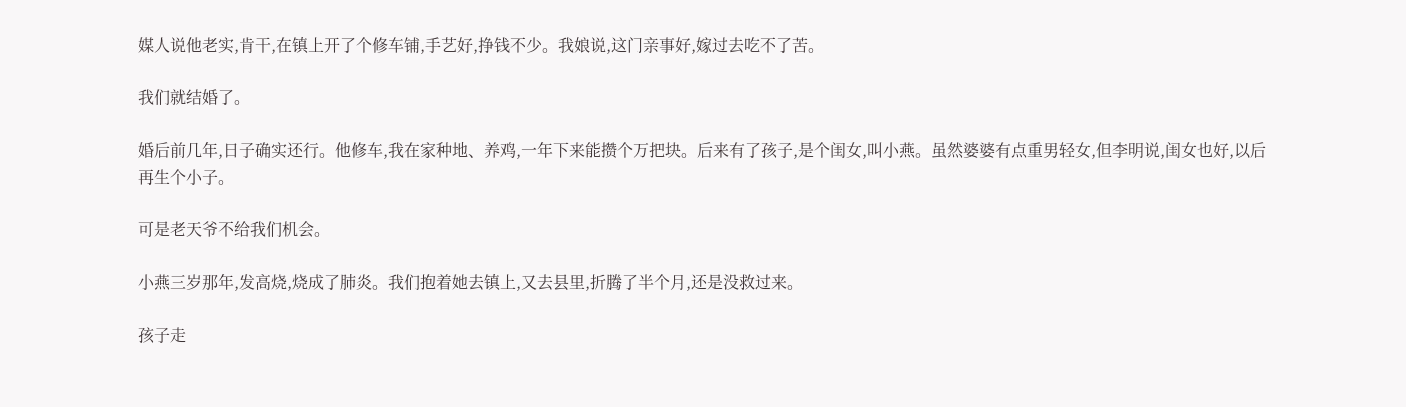媒人说他老实,肯干,在镇上开了个修车铺,手艺好,挣钱不少。我娘说,这门亲事好,嫁过去吃不了苦。

我们就结婚了。

婚后前几年,日子确实还行。他修车,我在家种地、养鸡,一年下来能攒个万把块。后来有了孩子,是个闺女,叫小燕。虽然婆婆有点重男轻女,但李明说,闺女也好,以后再生个小子。

可是老天爷不给我们机会。

小燕三岁那年,发高烧,烧成了肺炎。我们抱着她去镇上,又去县里,折腾了半个月,还是没救过来。

孩子走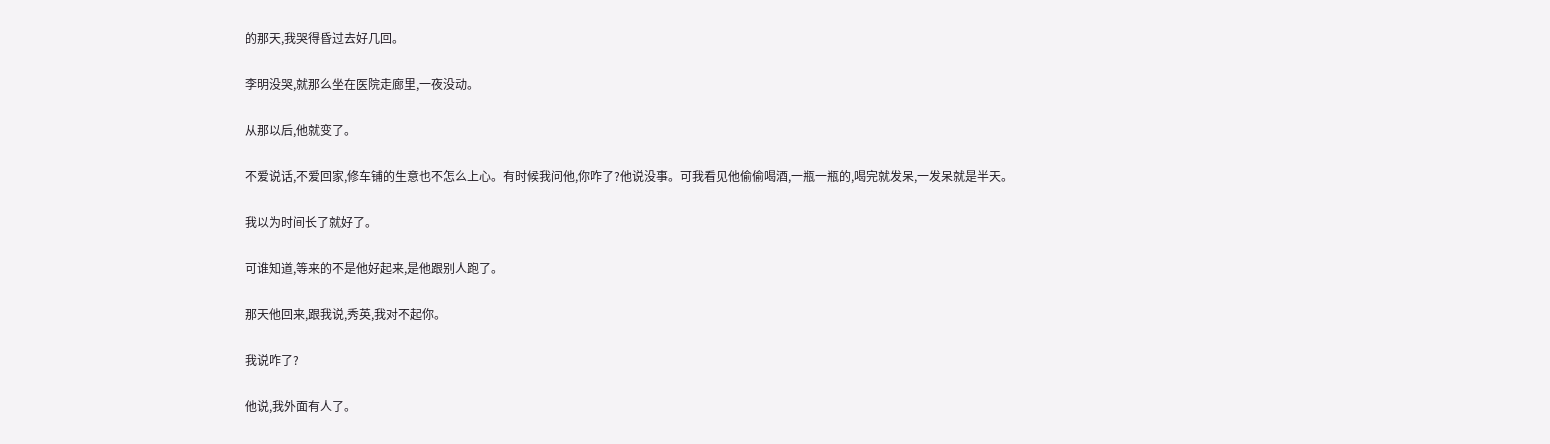的那天,我哭得昏过去好几回。

李明没哭,就那么坐在医院走廊里,一夜没动。

从那以后,他就变了。

不爱说话,不爱回家,修车铺的生意也不怎么上心。有时候我问他,你咋了?他说没事。可我看见他偷偷喝酒,一瓶一瓶的,喝完就发呆,一发呆就是半天。

我以为时间长了就好了。

可谁知道,等来的不是他好起来,是他跟别人跑了。

那天他回来,跟我说,秀英,我对不起你。

我说咋了?

他说,我外面有人了。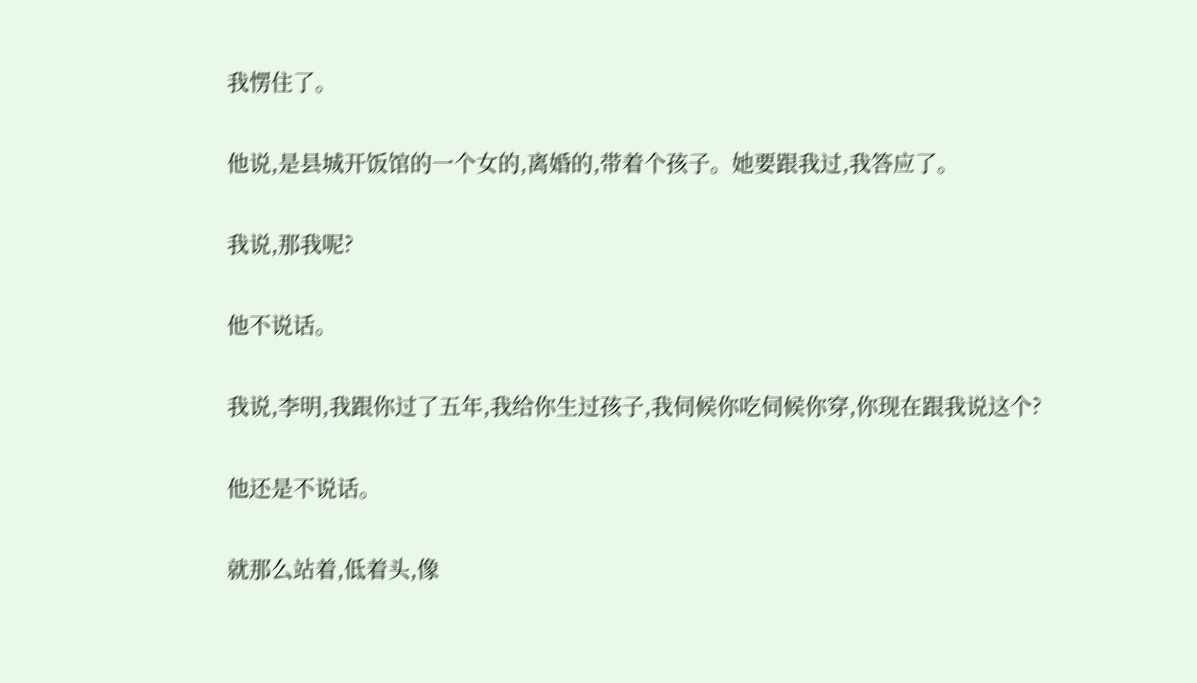我愣住了。

他说,是县城开饭馆的一个女的,离婚的,带着个孩子。她要跟我过,我答应了。

我说,那我呢?

他不说话。

我说,李明,我跟你过了五年,我给你生过孩子,我伺候你吃伺候你穿,你现在跟我说这个?

他还是不说话。

就那么站着,低着头,像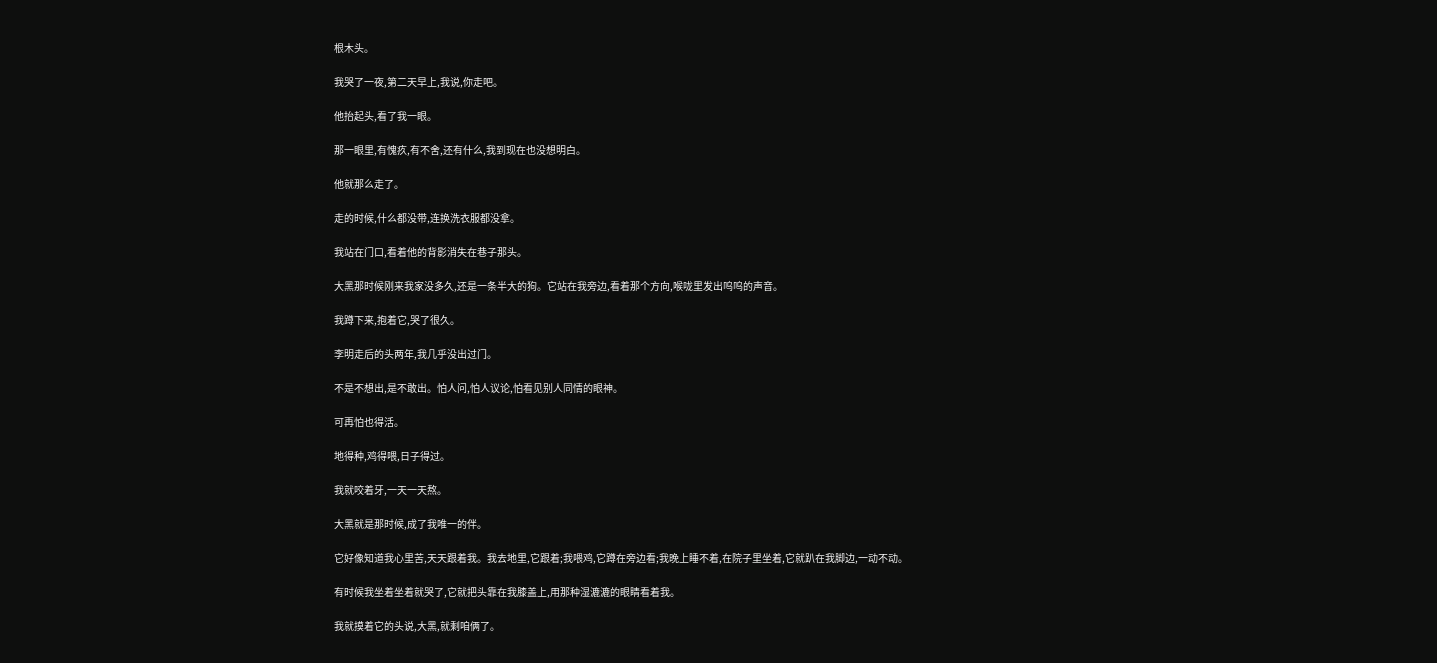根木头。

我哭了一夜,第二天早上,我说,你走吧。

他抬起头,看了我一眼。

那一眼里,有愧疚,有不舍,还有什么,我到现在也没想明白。

他就那么走了。

走的时候,什么都没带,连换洗衣服都没拿。

我站在门口,看着他的背影消失在巷子那头。

大黑那时候刚来我家没多久,还是一条半大的狗。它站在我旁边,看着那个方向,喉咙里发出呜呜的声音。

我蹲下来,抱着它,哭了很久。

李明走后的头两年,我几乎没出过门。

不是不想出,是不敢出。怕人问,怕人议论,怕看见别人同情的眼神。

可再怕也得活。

地得种,鸡得喂,日子得过。

我就咬着牙,一天一天熬。

大黑就是那时候,成了我唯一的伴。

它好像知道我心里苦,天天跟着我。我去地里,它跟着;我喂鸡,它蹲在旁边看;我晚上睡不着,在院子里坐着,它就趴在我脚边,一动不动。

有时候我坐着坐着就哭了,它就把头靠在我膝盖上,用那种湿漉漉的眼睛看着我。

我就摸着它的头说,大黑,就剩咱俩了。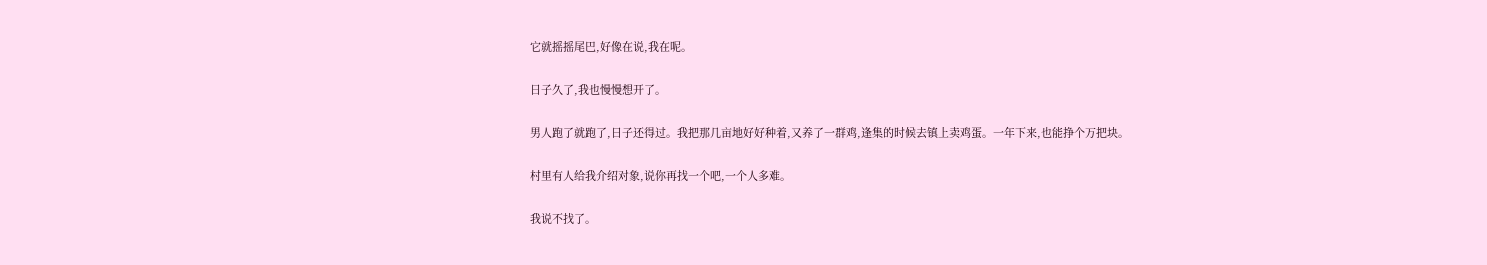它就摇摇尾巴,好像在说,我在呢。

日子久了,我也慢慢想开了。

男人跑了就跑了,日子还得过。我把那几亩地好好种着,又养了一群鸡,逢集的时候去镇上卖鸡蛋。一年下来,也能挣个万把块。

村里有人给我介绍对象,说你再找一个吧,一个人多难。

我说不找了。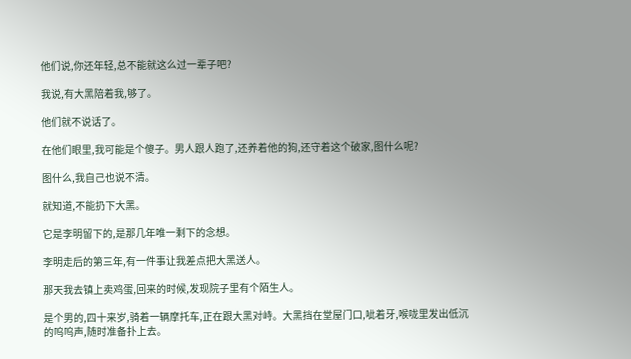他们说,你还年轻,总不能就这么过一辈子吧?

我说,有大黑陪着我,够了。

他们就不说话了。

在他们眼里,我可能是个傻子。男人跟人跑了,还养着他的狗,还守着这个破家,图什么呢?

图什么,我自己也说不清。

就知道,不能扔下大黑。

它是李明留下的,是那几年唯一剩下的念想。

李明走后的第三年,有一件事让我差点把大黑送人。

那天我去镇上卖鸡蛋,回来的时候,发现院子里有个陌生人。

是个男的,四十来岁,骑着一辆摩托车,正在跟大黑对峙。大黑挡在堂屋门口,呲着牙,喉咙里发出低沉的呜呜声,随时准备扑上去。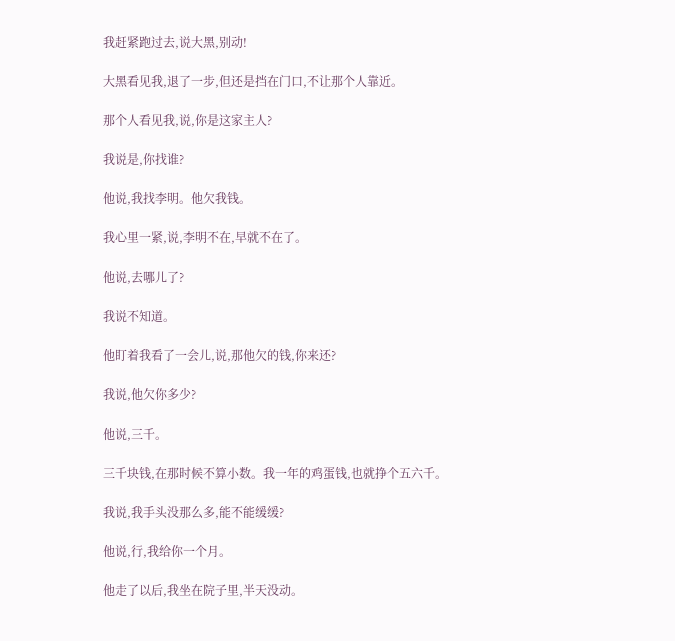我赶紧跑过去,说大黑,别动!

大黑看见我,退了一步,但还是挡在门口,不让那个人靠近。

那个人看见我,说,你是这家主人?

我说是,你找谁?

他说,我找李明。他欠我钱。

我心里一紧,说,李明不在,早就不在了。

他说,去哪儿了?

我说不知道。

他盯着我看了一会儿,说,那他欠的钱,你来还?

我说,他欠你多少?

他说,三千。

三千块钱,在那时候不算小数。我一年的鸡蛋钱,也就挣个五六千。

我说,我手头没那么多,能不能缓缓?

他说,行,我给你一个月。

他走了以后,我坐在院子里,半天没动。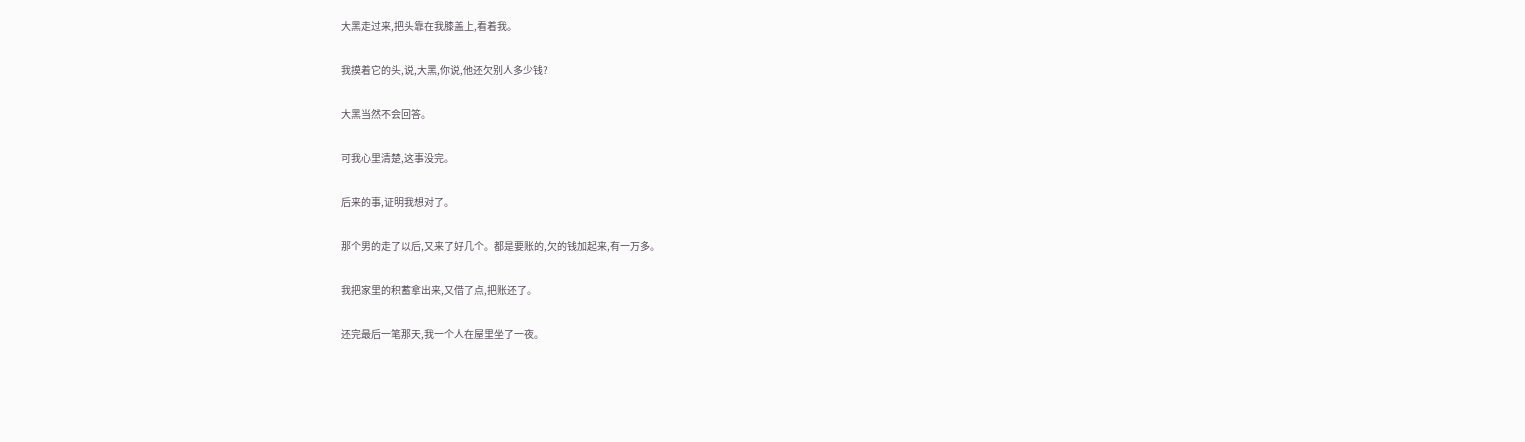大黑走过来,把头靠在我膝盖上,看着我。

我摸着它的头,说,大黑,你说,他还欠别人多少钱?

大黑当然不会回答。

可我心里清楚,这事没完。

后来的事,证明我想对了。

那个男的走了以后,又来了好几个。都是要账的,欠的钱加起来,有一万多。

我把家里的积蓄拿出来,又借了点,把账还了。

还完最后一笔那天,我一个人在屋里坐了一夜。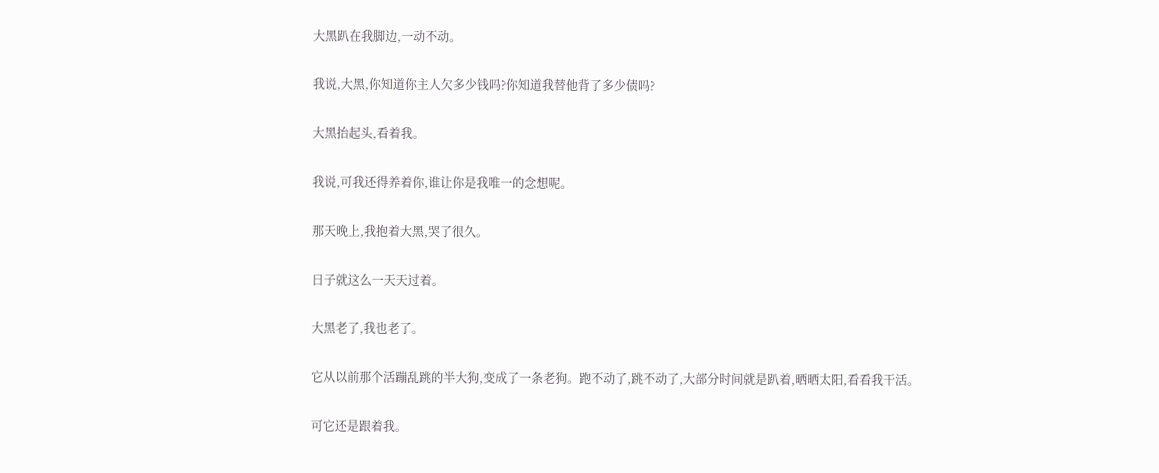大黑趴在我脚边,一动不动。

我说,大黑,你知道你主人欠多少钱吗?你知道我替他背了多少债吗?

大黑抬起头,看着我。

我说,可我还得养着你,谁让你是我唯一的念想呢。

那天晚上,我抱着大黑,哭了很久。

日子就这么一天天过着。

大黑老了,我也老了。

它从以前那个活蹦乱跳的半大狗,变成了一条老狗。跑不动了,跳不动了,大部分时间就是趴着,晒晒太阳,看看我干活。

可它还是跟着我。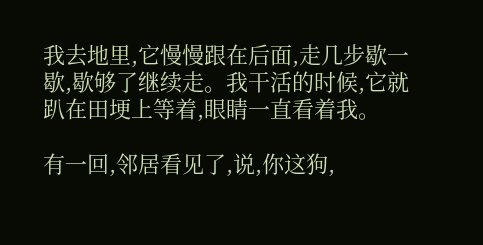我去地里,它慢慢跟在后面,走几步歇一歇,歇够了继续走。我干活的时候,它就趴在田埂上等着,眼睛一直看着我。

有一回,邻居看见了,说,你这狗,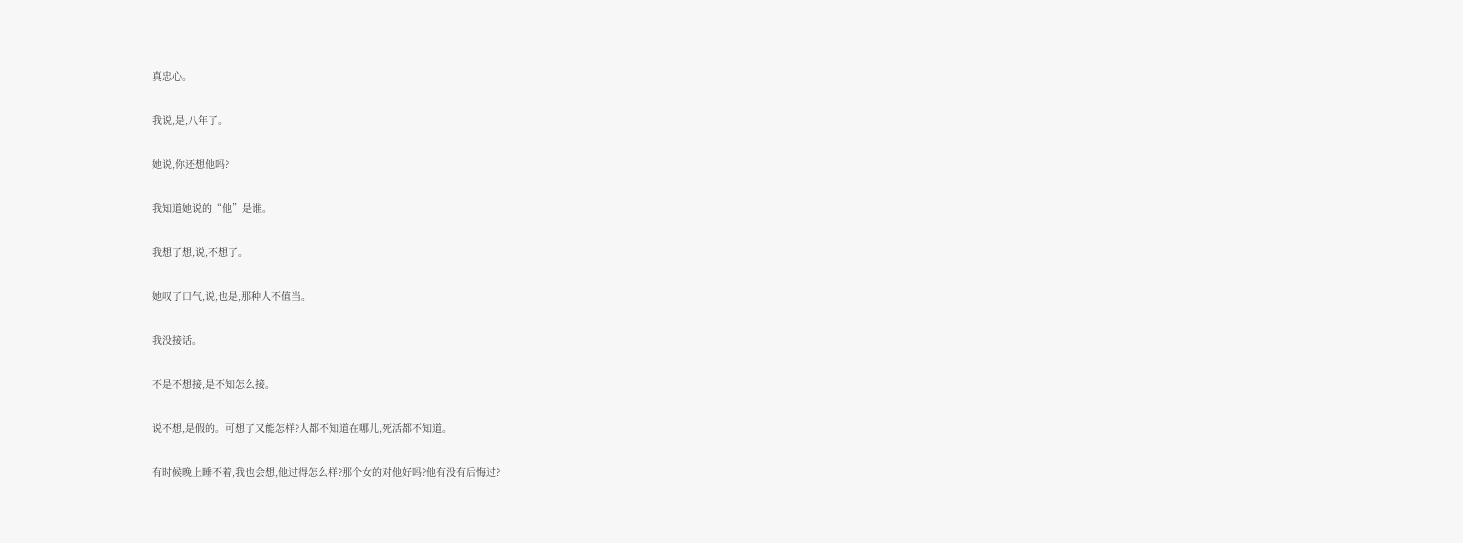真忠心。

我说,是,八年了。

她说,你还想他吗?

我知道她说的“他”是谁。

我想了想,说,不想了。

她叹了口气,说,也是,那种人不值当。

我没接话。

不是不想接,是不知怎么接。

说不想,是假的。可想了又能怎样?人都不知道在哪儿,死活都不知道。

有时候晚上睡不着,我也会想,他过得怎么样?那个女的对他好吗?他有没有后悔过?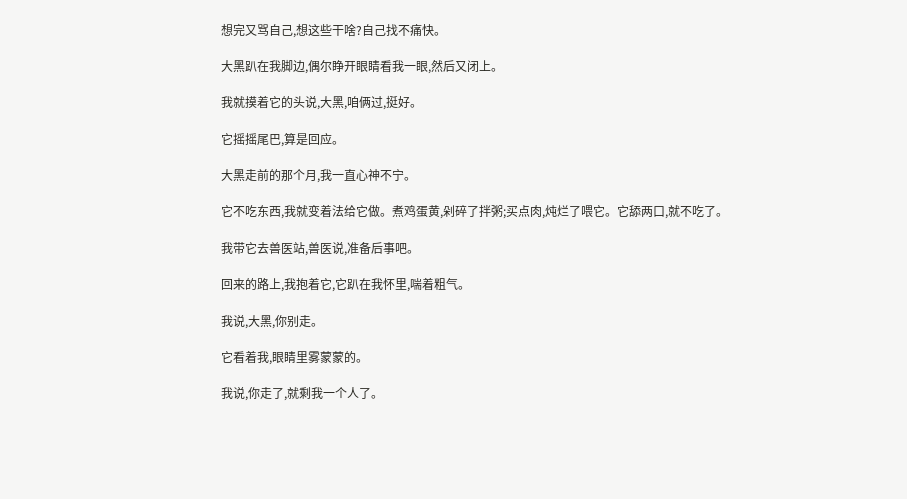想完又骂自己,想这些干啥?自己找不痛快。

大黑趴在我脚边,偶尔睁开眼睛看我一眼,然后又闭上。

我就摸着它的头说,大黑,咱俩过,挺好。

它摇摇尾巴,算是回应。

大黑走前的那个月,我一直心神不宁。

它不吃东西,我就变着法给它做。煮鸡蛋黄,剁碎了拌粥;买点肉,炖烂了喂它。它舔两口,就不吃了。

我带它去兽医站,兽医说,准备后事吧。

回来的路上,我抱着它,它趴在我怀里,喘着粗气。

我说,大黑,你别走。

它看着我,眼睛里雾蒙蒙的。

我说,你走了,就剩我一个人了。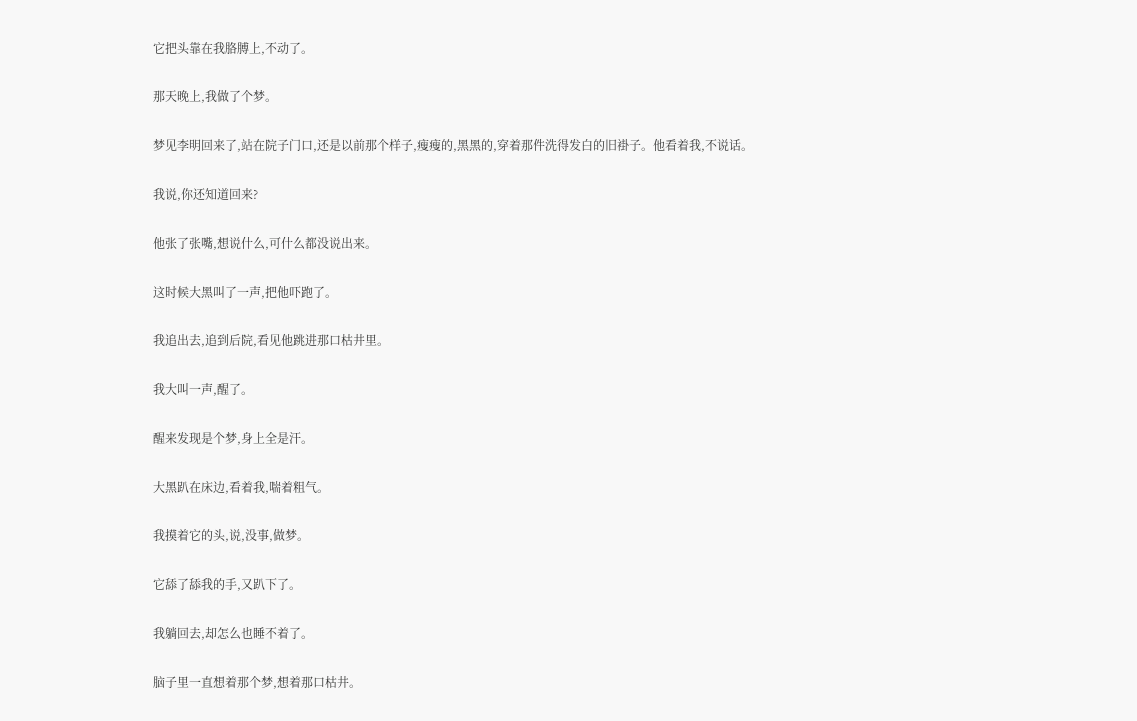它把头靠在我胳膊上,不动了。

那天晚上,我做了个梦。

梦见李明回来了,站在院子门口,还是以前那个样子,瘦瘦的,黑黑的,穿着那件洗得发白的旧褂子。他看着我,不说话。

我说,你还知道回来?

他张了张嘴,想说什么,可什么都没说出来。

这时候大黑叫了一声,把他吓跑了。

我追出去,追到后院,看见他跳进那口枯井里。

我大叫一声,醒了。

醒来发现是个梦,身上全是汗。

大黑趴在床边,看着我,喘着粗气。

我摸着它的头,说,没事,做梦。

它舔了舔我的手,又趴下了。

我躺回去,却怎么也睡不着了。

脑子里一直想着那个梦,想着那口枯井。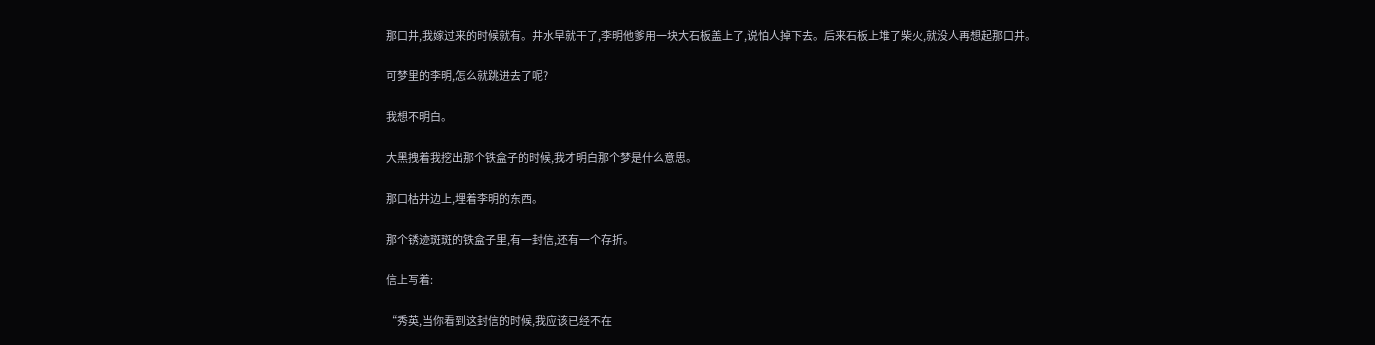那口井,我嫁过来的时候就有。井水早就干了,李明他爹用一块大石板盖上了,说怕人掉下去。后来石板上堆了柴火,就没人再想起那口井。

可梦里的李明,怎么就跳进去了呢?

我想不明白。

大黑拽着我挖出那个铁盒子的时候,我才明白那个梦是什么意思。

那口枯井边上,埋着李明的东西。

那个锈迹斑斑的铁盒子里,有一封信,还有一个存折。

信上写着:

“秀英,当你看到这封信的时候,我应该已经不在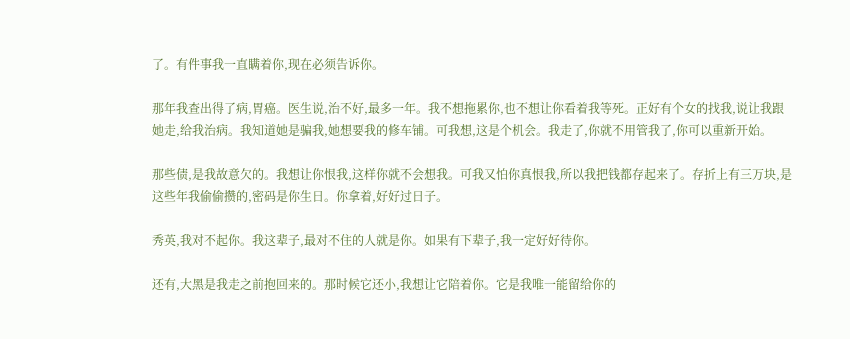了。有件事我一直瞒着你,现在必须告诉你。

那年我查出得了病,胃癌。医生说,治不好,最多一年。我不想拖累你,也不想让你看着我等死。正好有个女的找我,说让我跟她走,给我治病。我知道她是骗我,她想要我的修车铺。可我想,这是个机会。我走了,你就不用管我了,你可以重新开始。

那些债,是我故意欠的。我想让你恨我,这样你就不会想我。可我又怕你真恨我,所以我把钱都存起来了。存折上有三万块,是这些年我偷偷攒的,密码是你生日。你拿着,好好过日子。

秀英,我对不起你。我这辈子,最对不住的人就是你。如果有下辈子,我一定好好待你。

还有,大黑是我走之前抱回来的。那时候它还小,我想让它陪着你。它是我唯一能留给你的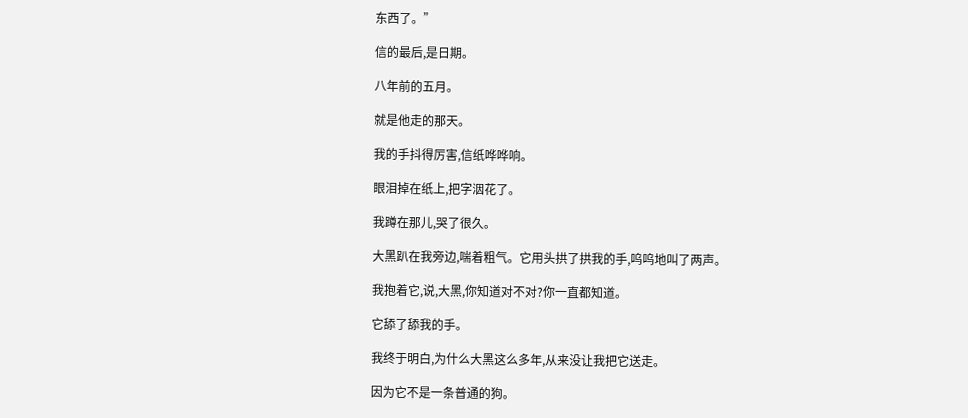东西了。”

信的最后,是日期。

八年前的五月。

就是他走的那天。

我的手抖得厉害,信纸哗哗响。

眼泪掉在纸上,把字洇花了。

我蹲在那儿,哭了很久。

大黑趴在我旁边,喘着粗气。它用头拱了拱我的手,呜呜地叫了两声。

我抱着它,说,大黑,你知道对不对?你一直都知道。

它舔了舔我的手。

我终于明白,为什么大黑这么多年,从来没让我把它送走。

因为它不是一条普通的狗。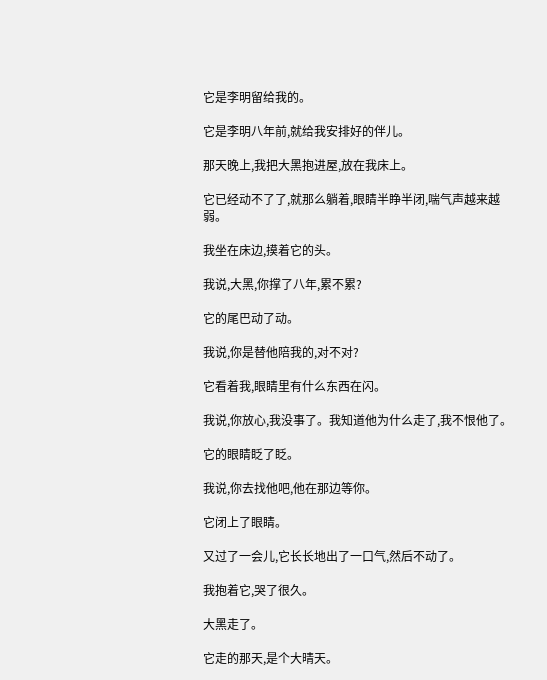它是李明留给我的。

它是李明八年前,就给我安排好的伴儿。

那天晚上,我把大黑抱进屋,放在我床上。

它已经动不了了,就那么躺着,眼睛半睁半闭,喘气声越来越弱。

我坐在床边,摸着它的头。

我说,大黑,你撑了八年,累不累?

它的尾巴动了动。

我说,你是替他陪我的,对不对?

它看着我,眼睛里有什么东西在闪。

我说,你放心,我没事了。我知道他为什么走了,我不恨他了。

它的眼睛眨了眨。

我说,你去找他吧,他在那边等你。

它闭上了眼睛。

又过了一会儿,它长长地出了一口气,然后不动了。

我抱着它,哭了很久。

大黑走了。

它走的那天,是个大晴天。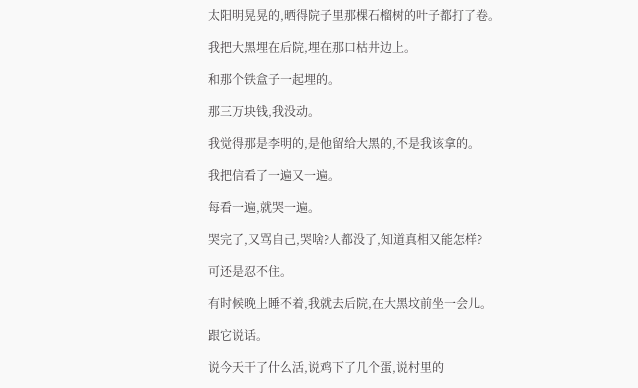太阳明晃晃的,晒得院子里那棵石榴树的叶子都打了卷。

我把大黑埋在后院,埋在那口枯井边上。

和那个铁盒子一起埋的。

那三万块钱,我没动。

我觉得那是李明的,是他留给大黑的,不是我该拿的。

我把信看了一遍又一遍。

每看一遍,就哭一遍。

哭完了,又骂自己,哭啥?人都没了,知道真相又能怎样?

可还是忍不住。

有时候晚上睡不着,我就去后院,在大黑坟前坐一会儿。

跟它说话。

说今天干了什么活,说鸡下了几个蛋,说村里的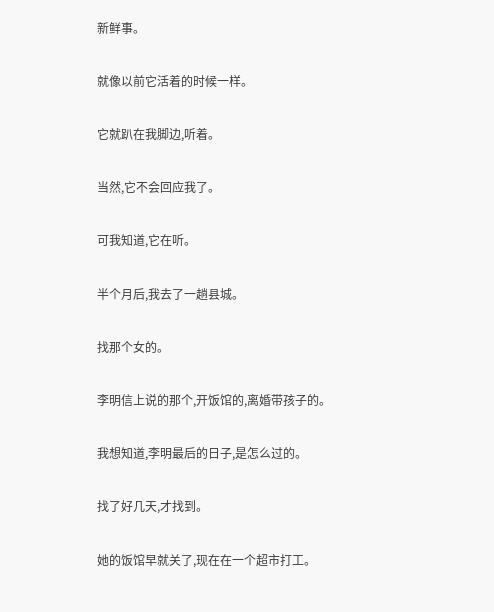新鲜事。

就像以前它活着的时候一样。

它就趴在我脚边,听着。

当然,它不会回应我了。

可我知道,它在听。

半个月后,我去了一趟县城。

找那个女的。

李明信上说的那个,开饭馆的,离婚带孩子的。

我想知道,李明最后的日子,是怎么过的。

找了好几天,才找到。

她的饭馆早就关了,现在在一个超市打工。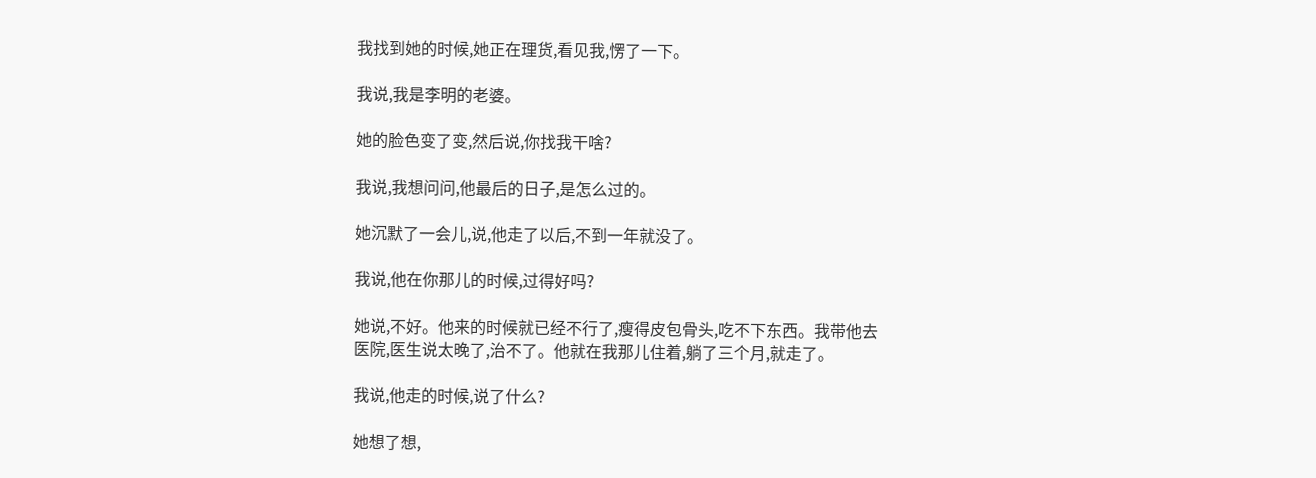我找到她的时候,她正在理货,看见我,愣了一下。

我说,我是李明的老婆。

她的脸色变了变,然后说,你找我干啥?

我说,我想问问,他最后的日子,是怎么过的。

她沉默了一会儿,说,他走了以后,不到一年就没了。

我说,他在你那儿的时候,过得好吗?

她说,不好。他来的时候就已经不行了,瘦得皮包骨头,吃不下东西。我带他去医院,医生说太晚了,治不了。他就在我那儿住着,躺了三个月,就走了。

我说,他走的时候,说了什么?

她想了想,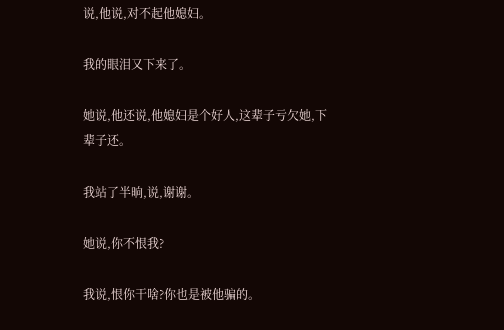说,他说,对不起他媳妇。

我的眼泪又下来了。

她说,他还说,他媳妇是个好人,这辈子亏欠她,下辈子还。

我站了半晌,说,谢谢。

她说,你不恨我?

我说,恨你干啥?你也是被他骗的。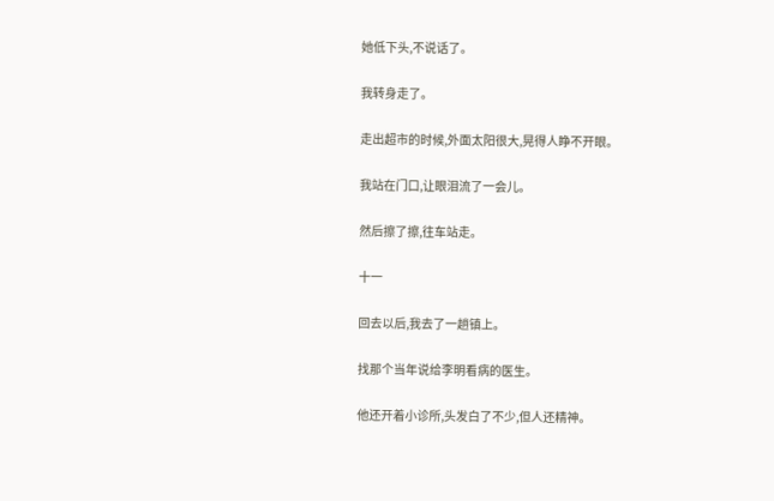她低下头,不说话了。

我转身走了。

走出超市的时候,外面太阳很大,晃得人睁不开眼。

我站在门口,让眼泪流了一会儿。

然后擦了擦,往车站走。

十一

回去以后,我去了一趟镇上。

找那个当年说给李明看病的医生。

他还开着小诊所,头发白了不少,但人还精神。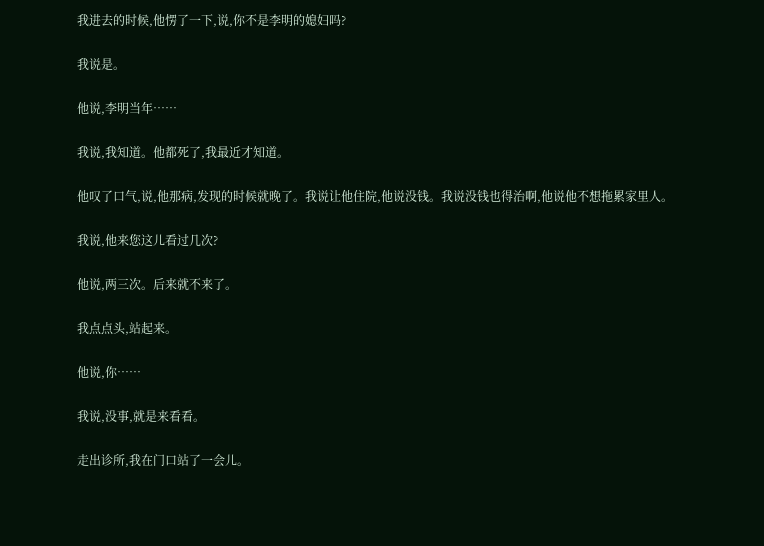我进去的时候,他愣了一下,说,你不是李明的媳妇吗?

我说是。

他说,李明当年……

我说,我知道。他都死了,我最近才知道。

他叹了口气,说,他那病,发现的时候就晚了。我说让他住院,他说没钱。我说没钱也得治啊,他说他不想拖累家里人。

我说,他来您这儿看过几次?

他说,两三次。后来就不来了。

我点点头,站起来。

他说,你……

我说,没事,就是来看看。

走出诊所,我在门口站了一会儿。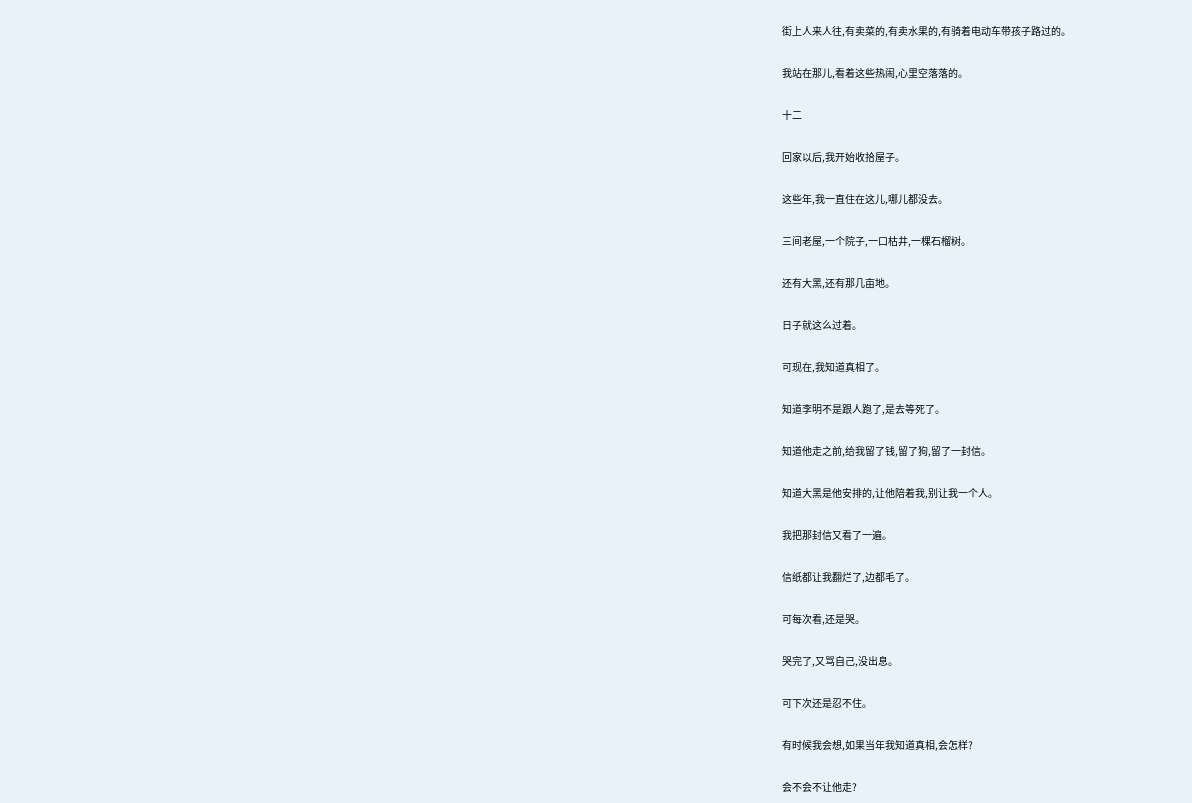街上人来人往,有卖菜的,有卖水果的,有骑着电动车带孩子路过的。

我站在那儿,看着这些热闹,心里空落落的。

十二

回家以后,我开始收拾屋子。

这些年,我一直住在这儿,哪儿都没去。

三间老屋,一个院子,一口枯井,一棵石榴树。

还有大黑,还有那几亩地。

日子就这么过着。

可现在,我知道真相了。

知道李明不是跟人跑了,是去等死了。

知道他走之前,给我留了钱,留了狗,留了一封信。

知道大黑是他安排的,让他陪着我,别让我一个人。

我把那封信又看了一遍。

信纸都让我翻烂了,边都毛了。

可每次看,还是哭。

哭完了,又骂自己,没出息。

可下次还是忍不住。

有时候我会想,如果当年我知道真相,会怎样?

会不会不让他走?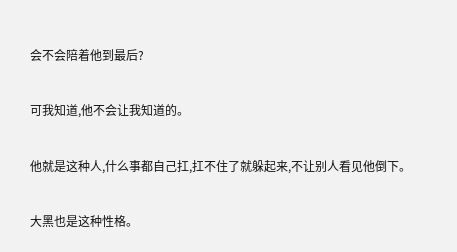会不会陪着他到最后?

可我知道,他不会让我知道的。

他就是这种人,什么事都自己扛,扛不住了就躲起来,不让别人看见他倒下。

大黑也是这种性格。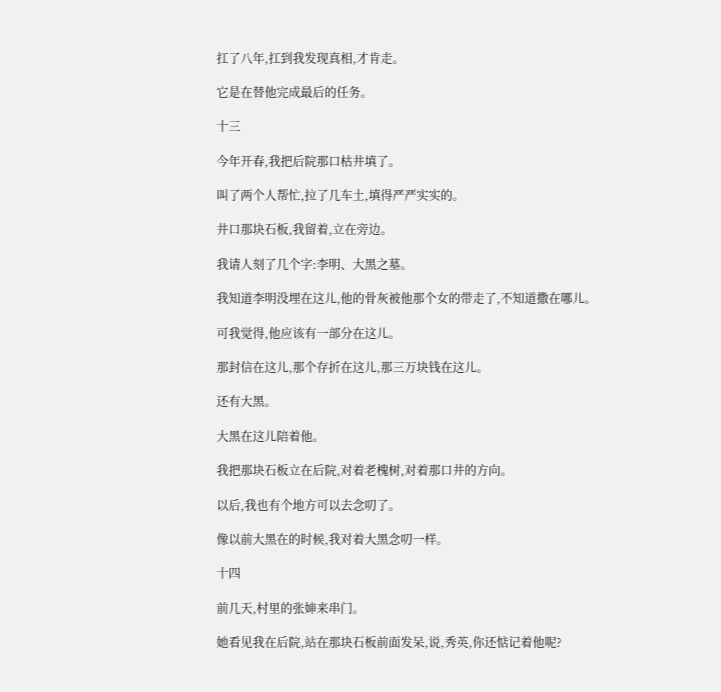扛了八年,扛到我发现真相,才肯走。

它是在替他完成最后的任务。

十三

今年开春,我把后院那口枯井填了。

叫了两个人帮忙,拉了几车土,填得严严实实的。

井口那块石板,我留着,立在旁边。

我请人刻了几个字:李明、大黑之墓。

我知道李明没埋在这儿,他的骨灰被他那个女的带走了,不知道撒在哪儿。

可我觉得,他应该有一部分在这儿。

那封信在这儿,那个存折在这儿,那三万块钱在这儿。

还有大黑。

大黑在这儿陪着他。

我把那块石板立在后院,对着老槐树,对着那口井的方向。

以后,我也有个地方可以去念叨了。

像以前大黑在的时候,我对着大黑念叨一样。

十四

前几天,村里的张婶来串门。

她看见我在后院,站在那块石板前面发呆,说,秀英,你还惦记着他呢?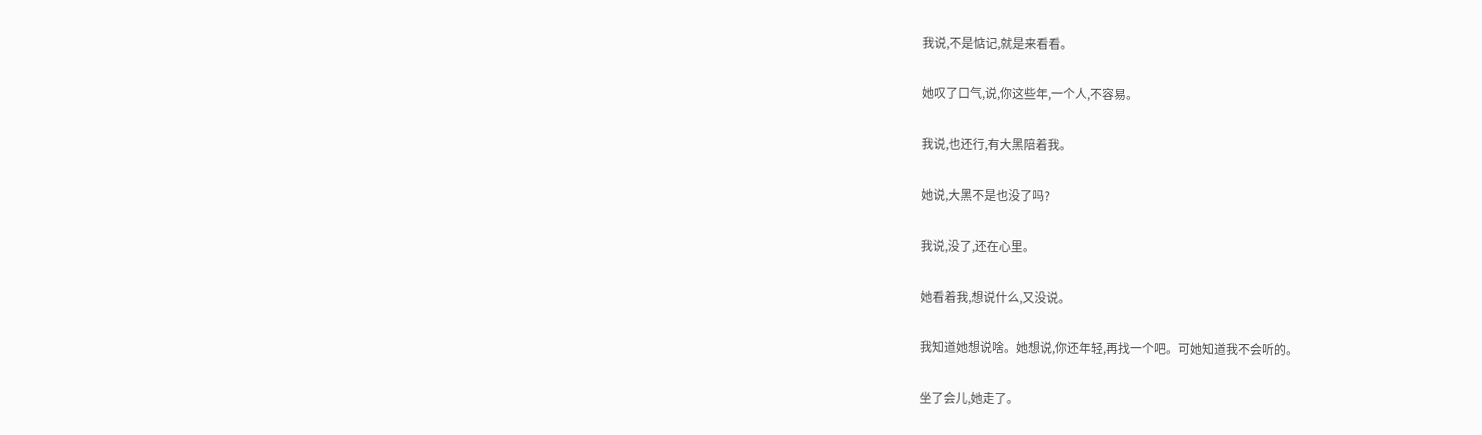我说,不是惦记,就是来看看。

她叹了口气,说,你这些年,一个人,不容易。

我说,也还行,有大黑陪着我。

她说,大黑不是也没了吗?

我说,没了,还在心里。

她看着我,想说什么,又没说。

我知道她想说啥。她想说,你还年轻,再找一个吧。可她知道我不会听的。

坐了会儿,她走了。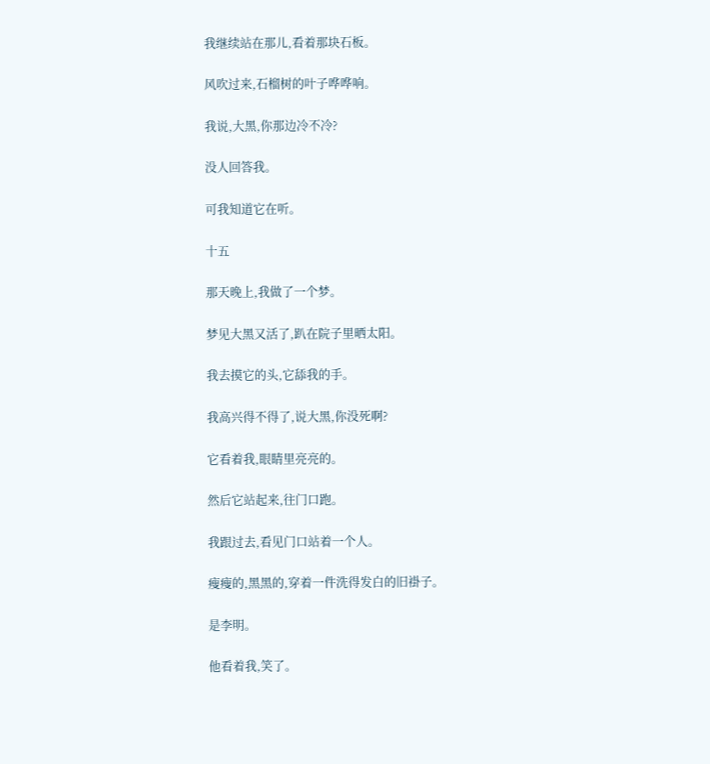我继续站在那儿,看着那块石板。

风吹过来,石榴树的叶子哗哗响。

我说,大黑,你那边冷不冷?

没人回答我。

可我知道它在听。

十五

那天晚上,我做了一个梦。

梦见大黑又活了,趴在院子里晒太阳。

我去摸它的头,它舔我的手。

我高兴得不得了,说大黑,你没死啊?

它看着我,眼睛里亮亮的。

然后它站起来,往门口跑。

我跟过去,看见门口站着一个人。

瘦瘦的,黑黑的,穿着一件洗得发白的旧褂子。

是李明。

他看着我,笑了。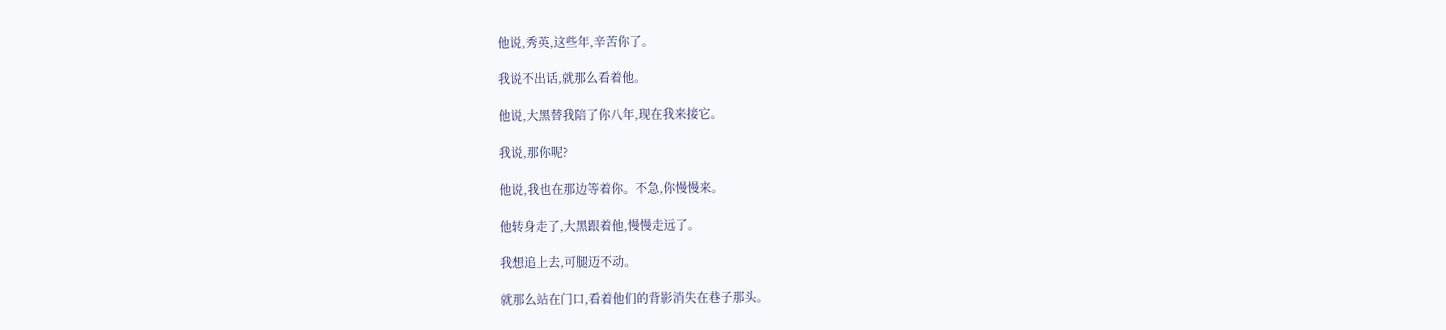他说,秀英,这些年,辛苦你了。

我说不出话,就那么看着他。

他说,大黑替我陪了你八年,现在我来接它。

我说,那你呢?

他说,我也在那边等着你。不急,你慢慢来。

他转身走了,大黑跟着他,慢慢走远了。

我想追上去,可腿迈不动。

就那么站在门口,看着他们的背影消失在巷子那头。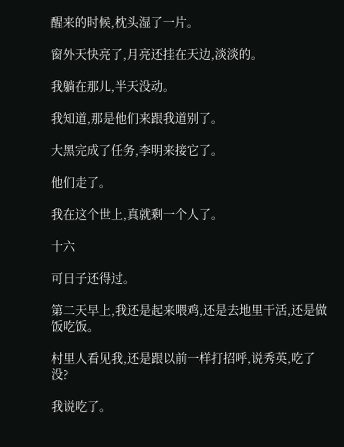醒来的时候,枕头湿了一片。

窗外天快亮了,月亮还挂在天边,淡淡的。

我躺在那儿,半天没动。

我知道,那是他们来跟我道别了。

大黑完成了任务,李明来接它了。

他们走了。

我在这个世上,真就剩一个人了。

十六

可日子还得过。

第二天早上,我还是起来喂鸡,还是去地里干活,还是做饭吃饭。

村里人看见我,还是跟以前一样打招呼,说秀英,吃了没?

我说吃了。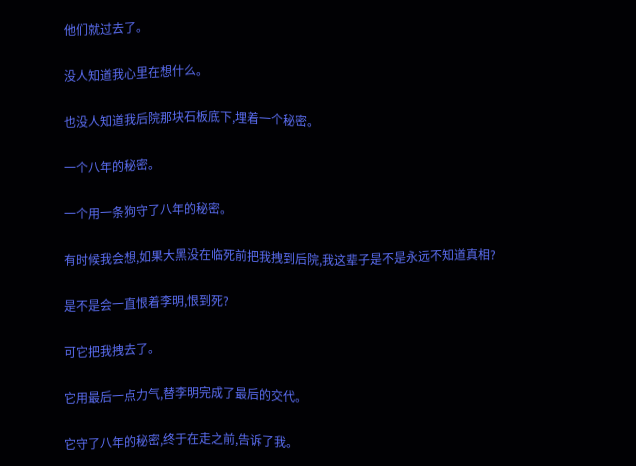他们就过去了。

没人知道我心里在想什么。

也没人知道我后院那块石板底下,埋着一个秘密。

一个八年的秘密。

一个用一条狗守了八年的秘密。

有时候我会想,如果大黑没在临死前把我拽到后院,我这辈子是不是永远不知道真相?

是不是会一直恨着李明,恨到死?

可它把我拽去了。

它用最后一点力气,替李明完成了最后的交代。

它守了八年的秘密,终于在走之前,告诉了我。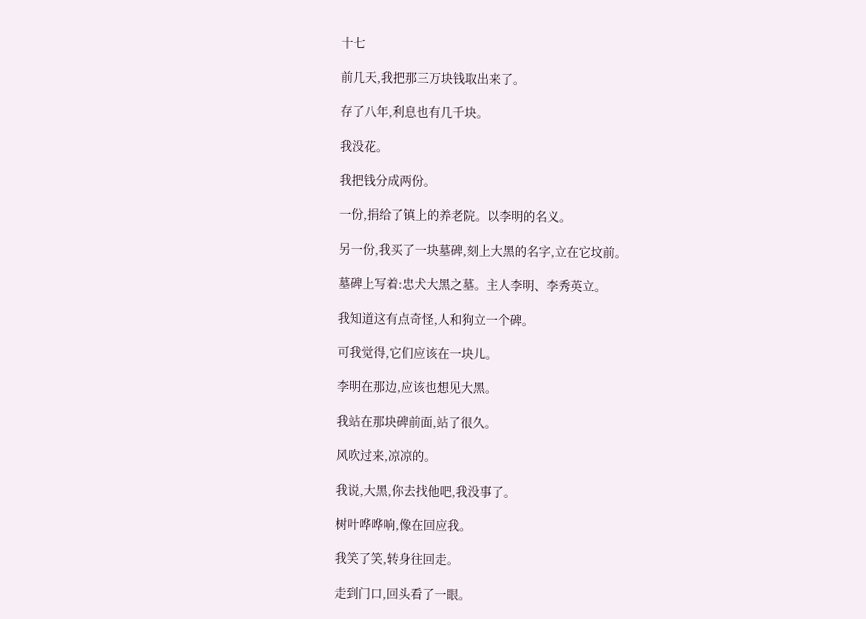十七

前几天,我把那三万块钱取出来了。

存了八年,利息也有几千块。

我没花。

我把钱分成两份。

一份,捐给了镇上的养老院。以李明的名义。

另一份,我买了一块墓碑,刻上大黑的名字,立在它坟前。

墓碑上写着:忠犬大黑之墓。主人李明、李秀英立。

我知道这有点奇怪,人和狗立一个碑。

可我觉得,它们应该在一块儿。

李明在那边,应该也想见大黑。

我站在那块碑前面,站了很久。

风吹过来,凉凉的。

我说,大黑,你去找他吧,我没事了。

树叶哗哗响,像在回应我。

我笑了笑,转身往回走。

走到门口,回头看了一眼。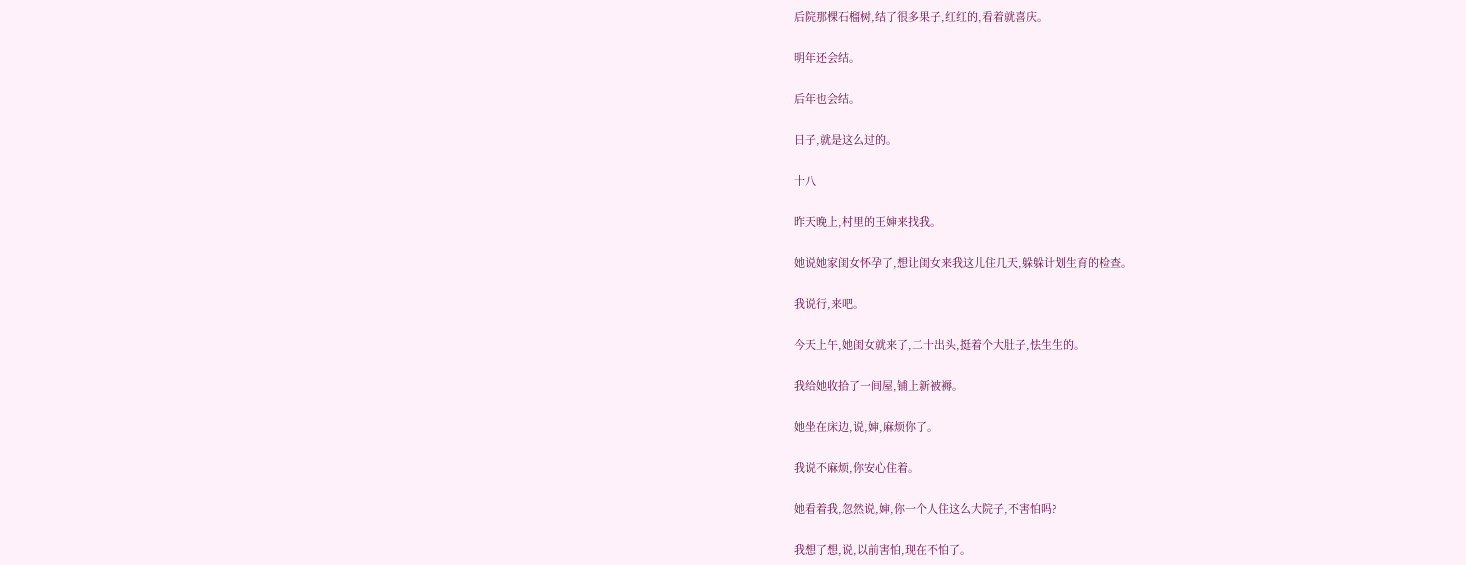后院那棵石榴树,结了很多果子,红红的,看着就喜庆。

明年还会结。

后年也会结。

日子,就是这么过的。

十八

昨天晚上,村里的王婶来找我。

她说她家闺女怀孕了,想让闺女来我这儿住几天,躲躲计划生育的检查。

我说行,来吧。

今天上午,她闺女就来了,二十出头,挺着个大肚子,怯生生的。

我给她收拾了一间屋,铺上新被褥。

她坐在床边,说,婶,麻烦你了。

我说不麻烦,你安心住着。

她看着我,忽然说,婶,你一个人住这么大院子,不害怕吗?

我想了想,说,以前害怕,现在不怕了。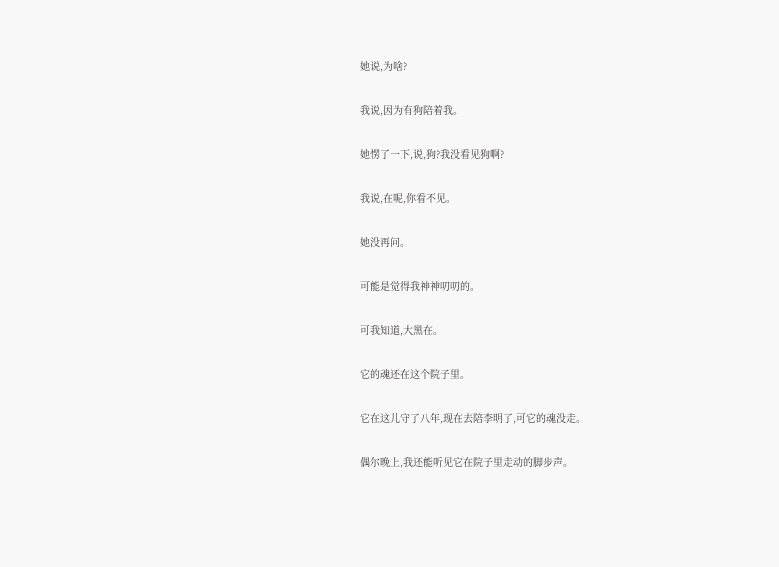她说,为啥?

我说,因为有狗陪着我。

她愣了一下,说,狗?我没看见狗啊?

我说,在呢,你看不见。

她没再问。

可能是觉得我神神叨叨的。

可我知道,大黑在。

它的魂还在这个院子里。

它在这儿守了八年,现在去陪李明了,可它的魂没走。

偶尔晚上,我还能听见它在院子里走动的脚步声。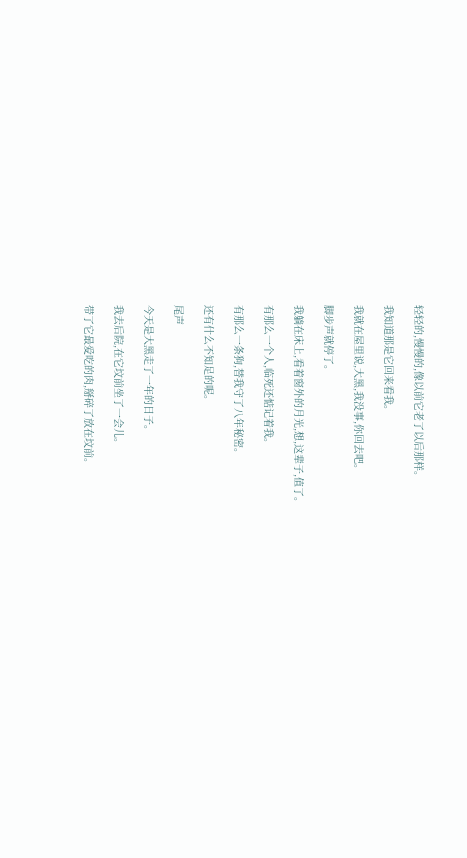轻轻的,慢慢的,像以前它老了以后那样。

我知道那是它回来看我。

我就在屋里说,大黑,我没事,你回去吧。

脚步声就停了。

我躺在床上,看着窗外的月光,想,这辈子,值了。

有那么一个人,临死还惦记着我。

有那么一条狗,替我守了八年秘密。

还有什么不知足的呢。

尾声

今天是大黑走了一年的日子。

我去后院,在它坟前坐了一会儿。

带了它最爱吃的肉,掰碎了放在坟前。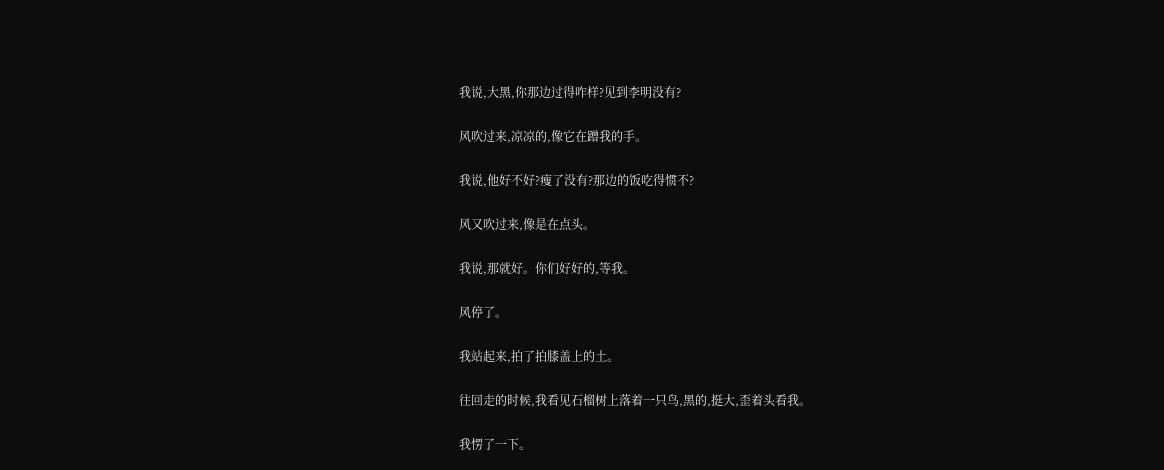我说,大黑,你那边过得咋样?见到李明没有?

风吹过来,凉凉的,像它在蹭我的手。

我说,他好不好?瘦了没有?那边的饭吃得惯不?

风又吹过来,像是在点头。

我说,那就好。你们好好的,等我。

风停了。

我站起来,拍了拍膝盖上的土。

往回走的时候,我看见石榴树上落着一只鸟,黑的,挺大,歪着头看我。

我愣了一下。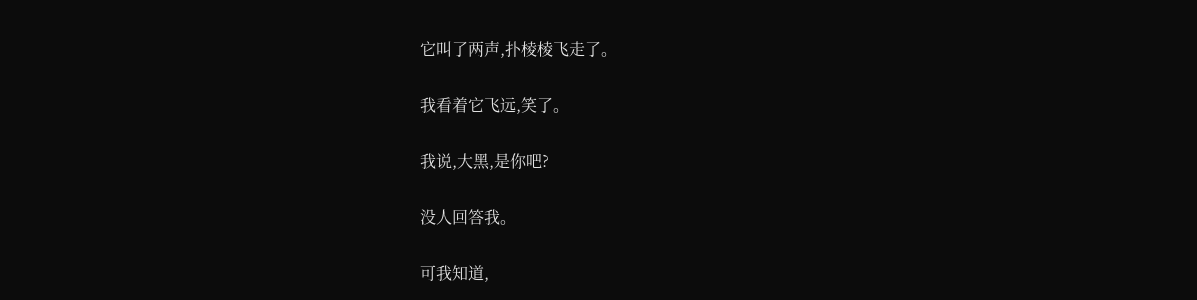它叫了两声,扑棱棱飞走了。

我看着它飞远,笑了。

我说,大黑,是你吧?

没人回答我。

可我知道,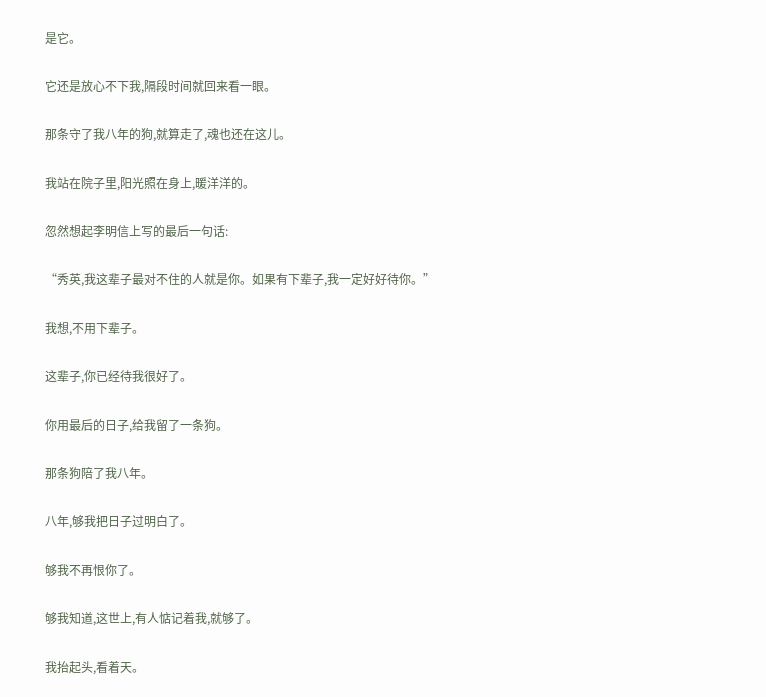是它。

它还是放心不下我,隔段时间就回来看一眼。

那条守了我八年的狗,就算走了,魂也还在这儿。

我站在院子里,阳光照在身上,暖洋洋的。

忽然想起李明信上写的最后一句话:

“秀英,我这辈子最对不住的人就是你。如果有下辈子,我一定好好待你。”

我想,不用下辈子。

这辈子,你已经待我很好了。

你用最后的日子,给我留了一条狗。

那条狗陪了我八年。

八年,够我把日子过明白了。

够我不再恨你了。

够我知道,这世上,有人惦记着我,就够了。

我抬起头,看着天。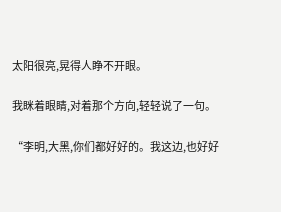太阳很亮,晃得人睁不开眼。

我眯着眼睛,对着那个方向,轻轻说了一句。

“李明,大黑,你们都好好的。我这边,也好好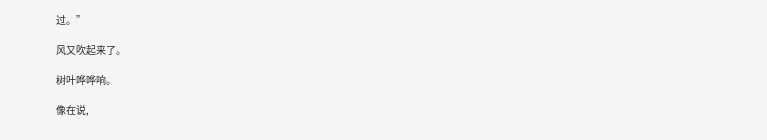过。”

风又吹起来了。

树叶哗哗响。

像在说,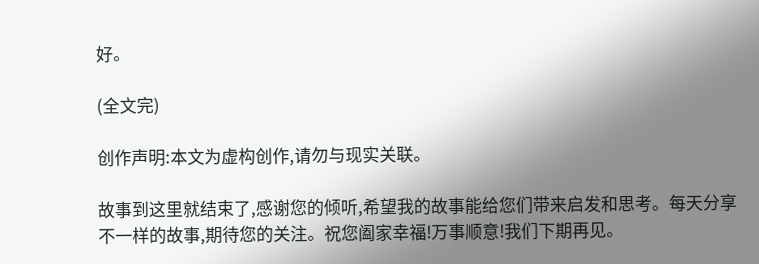好。

(全文完)

创作声明:本文为虚构创作,请勿与现实关联。

故事到这里就结束了,感谢您的倾听,希望我的故事能给您们带来启发和思考。每天分享不一样的故事,期待您的关注。祝您阖家幸福!万事顺意!我们下期再见。